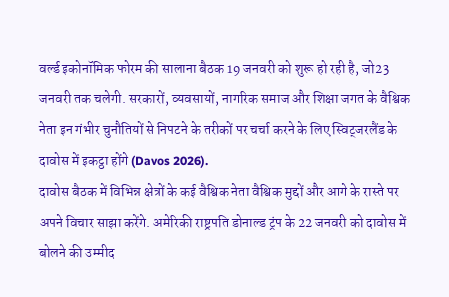वर्ल्ड इकोनॉमिक फोरम की सालाना बैठक 19 जनवरी को शुरू हो रही है, जो23 जनवरी तक चलेगी. सरकारों, व्यवसायों, नागरिक समाज और शिक्षा जगत के वैश्विक नेता इन गंभीर चुनौतियों से निपटने के तरीकों पर चर्चा करने के लिए स्विट्जरलैंड के दावोस में इकट्ठा होंगे (Davos 2026).
दावोस बैठक में विभिन्न क्षेत्रों के कई वैश्विक नेता वैश्विक मुद्दों और आगे के रास्ते पर अपने विचार साझा करेंगे. अमेरिकी राष्ट्रपति डोनाल्ड ट्रंप के 22 जनवरी को दावोस में बोलने की उम्मीद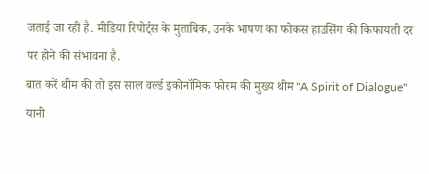जताई जा रही है. मीडिया रिपोर्ट्स के मुताबिक, उनके भाषण का फोकस हाउसिंग की किफायती दर पर होने की संभावना है.
बात करें थीम की तो इस साल वर्ल्ड इकोनॉमिक फोरम की मुख्य थीम "A Spirit of Dialogue" यानी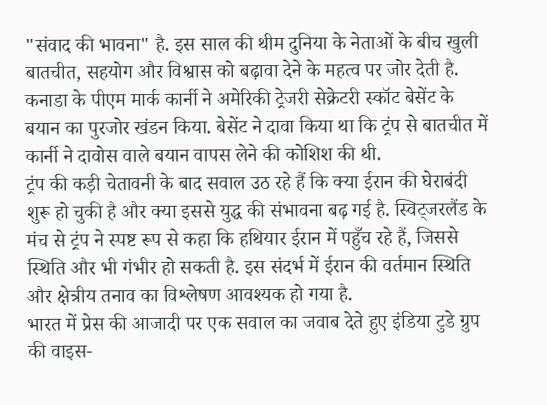"संवाद की भावना" है. इस साल की थीम दुनिया के नेताओं के बीच खुली बातचीत, सहयोग और विश्वास को बढ़ावा देने के महत्व पर जोर देती है.
कनाडा के पीएम मार्क कार्नी ने अमेरिकी ट्रेजरी सेक्रेटरी स्कॉट बेसेंट के बयान का पुरजोर खंडन किया. बेसेंट ने दावा किया था कि ट्रंप से बातचीत में कार्नी ने दावोस वाले बयान वापस लेने की कोशिश की थी.
ट्रंप की कड़ी चेतावनी के बाद सवाल उठ रहे हैं कि क्या ईरान की घेराबंदी शुरू हो चुकी है और क्या इससे युद्ध की संभावना बढ़ गई है. स्विट्जरलैंड के मंच से ट्रंप ने स्पष्ट रूप से कहा कि हथियार ईरान में पहुँच रहे हैं, जिससे स्थिति और भी गंभीर हो सकती है. इस संदर्भ में ईरान की वर्तमान स्थिति और क्षेत्रीय तनाव का विश्लेषण आवश्यक हो गया है.
भारत में प्रेस की आजादी पर एक सवाल का जवाब देते हुए इंडिया टुडे ग्रुप की वाइस-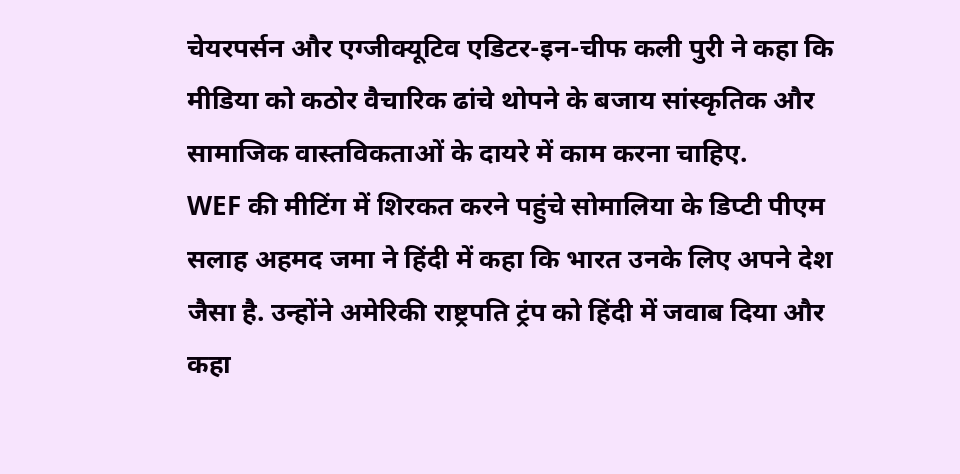चेयरपर्सन और एग्जीक्यूटिव एडिटर-इन-चीफ कली पुरी ने कहा कि मीडिया को कठोर वैचारिक ढांचे थोपने के बजाय सांस्कृतिक और सामाजिक वास्तविकताओं के दायरे में काम करना चाहिए.
WEF की मीटिंग में शिरकत करने पहुंचे सोमालिया के डिप्टी पीएम सलाह अहमद जमा ने हिंदी में कहा कि भारत उनके लिए अपने देश जैसा है. उन्होंने अमेरिकी राष्ट्रपति ट्रंप को हिंदी में जवाब दिया और कहा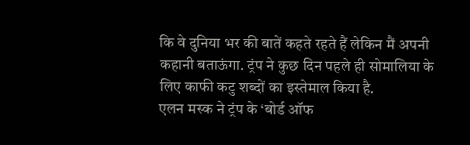कि वे दुनिया भर की बातें कहते रहते हैं लेकिन मैं अपनी कहानी बताऊंगा. ट्रंप ने कुछ दिन पहले ही सोमालिया के लिए काफी कटु शब्दों का इस्तेमाल किया है.
एलन मस्क ने ट्रंप के ‘बोर्ड ऑफ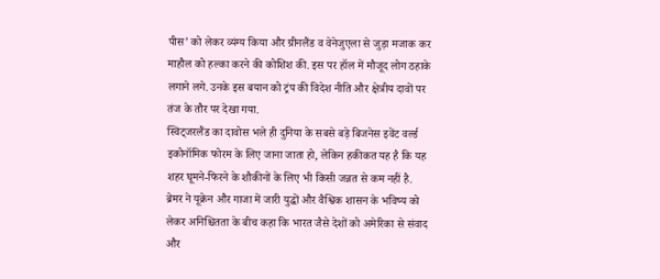पीस’ को लेकर व्यंग्य किया और ग्रीनलैंड व वेनेजुएला से जुड़ा मजाक कर माहौल को हल्का करने की कोशिश की. इस पर हॉल में मौजूद लोग ठहाके लगाने लगे. उनके इस बयान को ट्रंप की विदेश नीति और क्षेत्रीय दावों पर तंज के तौर पर देखा गया.
स्विट्जरलैंड का दावोस भले ही दुनिया के सबसे बड़े बिजनेस इवेंट वर्ल्ड इकोनॉमिक फोरम के लिए जाना जाता हो, लेकिन हकीकत यह है कि यह शहर घूमने-फिरने के शौकीनों के लिए भी किसी जन्नत से कम नहीं है.
ब्रेमर ने यूक्रेन और गाजा में जारी युद्धों और वैश्विक शासन के भविष्य को लेकर अनिश्चितता के बीच कहा कि भारत जैसे देशों को अमेरिका से संवाद और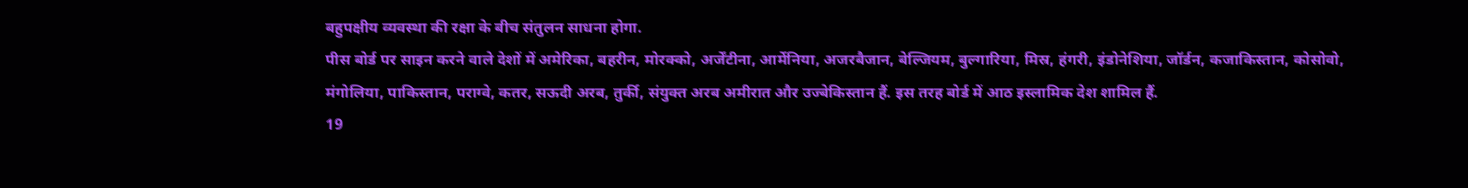बहुपक्षीय व्यवस्था की रक्षा के बीच संतुलन साधना होगा.
पीस बोर्ड पर साइन करने वाले देशों में अमेरिका, बहरीन, मोरक्को, अर्जेंटीना, आर्मेनिया, अजरबैजान, बेल्जियम, बुल्गारिया, मिस्र, हंगरी, इंडोनेशिया, जॉर्डन, कजाकिस्तान, कोसोवो, मंगोलिया, पाकिस्तान, पराग्वे, कतर, सऊदी अरब, तुर्की, संयुक्त अरब अमीरात और उज्बेकिस्तान हैं. इस तरह बोर्ड में आठ इस्लामिक देश शामिल हैं.
19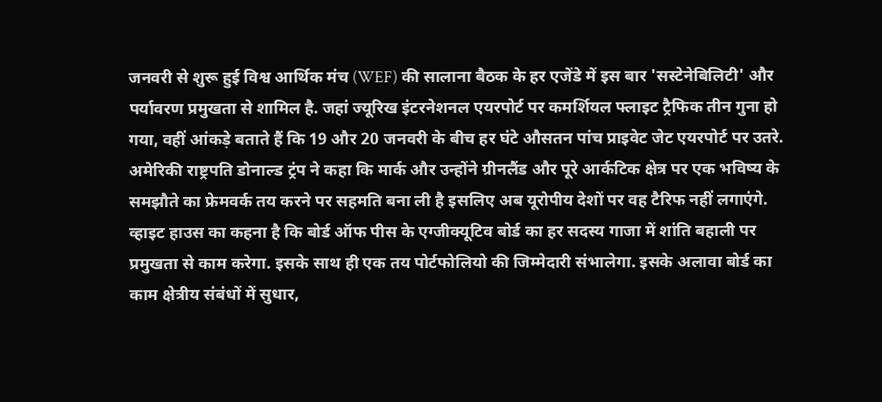जनवरी से शुरू हुई विश्व आर्थिक मंच (WEF) की सालाना बैठक के हर एजेंडे में इस बार 'सस्टेनेबिलिटी' और पर्यावरण प्रमुखता से शामिल है. जहां ज्यूरिख इंटरनेशनल एयरपोर्ट पर कमर्शियल फ्लाइट ट्रैफिक तीन गुना हो गया, वहीं आंकड़े बताते हैं कि 19 और 20 जनवरी के बीच हर घंटे औसतन पांच प्राइवेट जेट एयरपोर्ट पर उतरे.
अमेरिकी राष्ट्रपति डोनाल्ड ट्रंप ने कहा कि मार्क और उन्होंने ग्रीनलैंड और पूरे आर्कटिक क्षेत्र पर एक भविष्य के समझौते का फ्रेमवर्क तय करने पर सहमति बना ली है इसलिए अब यूरोपीय देशों पर वह टैरिफ नहीं लगाएंगे.
व्हाइट हाउस का कहना है कि बोर्ड ऑफ पीस के एग्जीक्यूटिव बोर्ड का हर सदस्य गाजा में शांति बहाली पर प्रमुखता से काम करेगा. इसके साथ ही एक तय पोर्टफोलियो की जिम्मेदारी संभालेगा. इसके अलावा बोर्ड का काम क्षेत्रीय संबंधों में सुधार,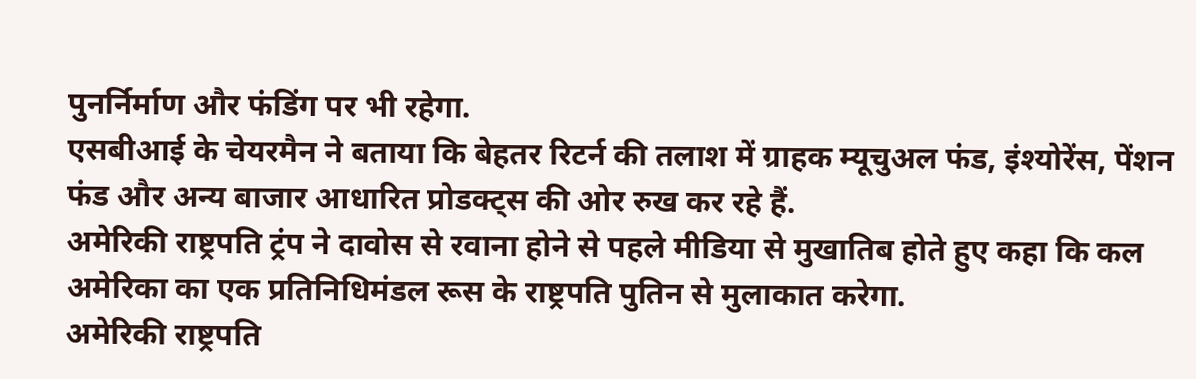पुनर्निर्माण और फंडिंग पर भी रहेगा.
एसबीआई के चेयरमैन ने बताया कि बेहतर रिटर्न की तलाश में ग्राहक म्यूचुअल फंड, इंश्योरेंस, पेंशन फंड और अन्य बाजार आधारित प्रोडक्ट्स की ओर रुख कर रहे हैं.
अमेरिकी राष्ट्रपति ट्रंप ने दावोस से रवाना होने से पहले मीडिया से मुखातिब होते हुए कहा कि कल अमेरिका का एक प्रतिनिधिमंडल रूस के राष्ट्रपति पुतिन से मुलाकात करेगा.
अमेरिकी राष्ट्रपति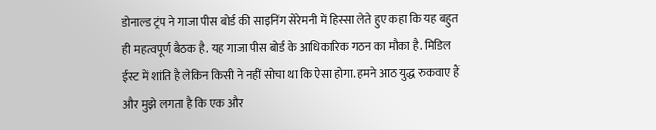डोनाल्ड ट्रंप ने गाजा पीस बोर्ड की साइनिंग सेरेमनी में हिस्सा लेते हुए कहा कि यह बहुत ही महत्वपूर्ण बैठक है. यह गाजा पीस बोर्ड के आधिकारिक गठन का मौका है. मिडिल ईस्ट में शांति है लेकिन किसी ने नहीं सोचा था कि ऐसा होगा. हमने आठ युद्ध रुकवाए हैं और मुझे लगता है कि एक और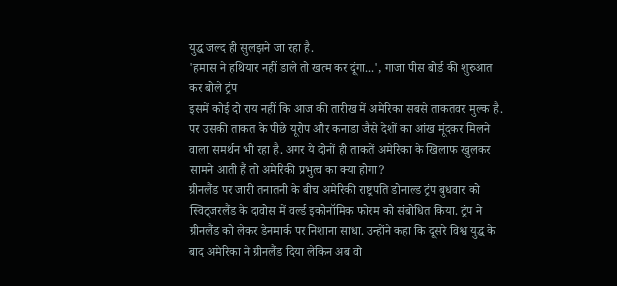युद्ध जल्द ही सुलझने जा रहा है.
'हमास ने हथियार नहीं डाले तो खत्म कर दूंगा...', गाजा पीस बोर्ड की शुरुआत कर बोले ट्रंप
इसमें कोई दो राय नहीं कि आज की तारीख में अमेरिका सबसे ताकतवर मुल्क है. पर उसकी ताकत के पीछे यूरोप और कनाडा जैसे देशों का आंख मूंदकर मिलने वाला समर्थन भी रहा है. अगर ये दोनों ही ताकतें अमेरिका के खिलाफ खुलकर सामने आती हैं तो अमेरिकी प्रभुत्व का क्या होगा?
ग्रीनलैंड पर जारी तनातनी के बीच अमेरिकी राष्ट्रपति डोनाल्ड ट्रंप बुधवार को स्विट्जरलैंड के दावोस में वर्ल्ड इकोनॉमिक फोरम को संबोधित किया. ट्रंप ने ग्रीनलैंड को लेकर डेनमार्क पर निशाना साधा. उन्होंने कहा कि दूसरे विश्व युद्ध के बाद अमेरिका ने ग्रीनलैंड दिया लेकिन अब वो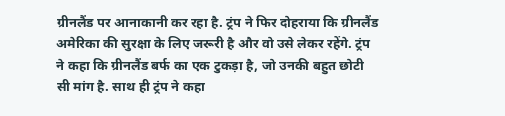ग्रीनलैंड पर आनाकानी कर रहा है. ट्रंप ने फिर दोहराया कि ग्रीनलैंड अमेरिका की सुरक्षा के लिए जरूरी है और वो उसे लेकर रहेंगे. ट्रंप ने कहा कि ग्रीनलैंड बर्फ का एक टुकड़ा है, जो उनकी बहुत छोटी सी मांग है. साथ ही ट्रंप ने कहा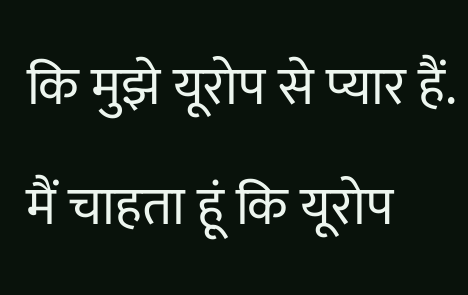कि मुझे यूरोप से प्यार हैं. मैं चाहता हूं कि यूरोप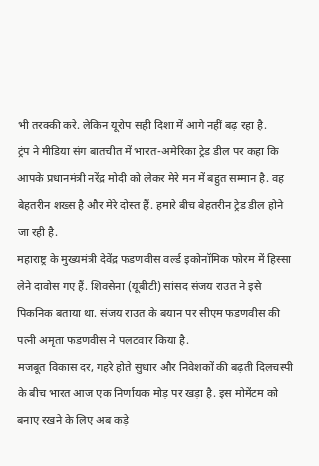भी तरक्की करे. लेकिन यूरोप सही दिशा में आगे नहीं बढ़ रहा है.
ट्रंप ने मीडिया संग बातचीत में भारत-अमेरिका ट्रेड डील पर कहा कि आपके प्रधानमंत्री नरेंद्र मोदी को लेकर मेरे मन में बहुत सम्मान है. वह बेहतरीन शख्स है और मेरे दोस्त हैं. हमारे बीच बेहतरीन ट्रेड डील होने जा रही है.
महाराष्ट्र के मुख्यमंत्री देवेंद्र फडणवीस वर्ल्ड इकोनॉमिक फोरम में हिस्सा लेने दावोस गए हैं. शिवसेना (यूबीटी) सांसद संजय राउत ने इसे पिकनिक बताया था. संजय राउत के बयान पर सीएम फडणवीस की पत्नी अमृता फडणवीस ने पलटवार किया है.
मजबूत विकास दर, गहरे होते सुधार और निवेशकों की बढ़ती दिलचस्पी के बीच भारत आज एक निर्णायक मोड़ पर खड़ा है. इस मोमेंटम को बनाए रखने के लिए अब कड़े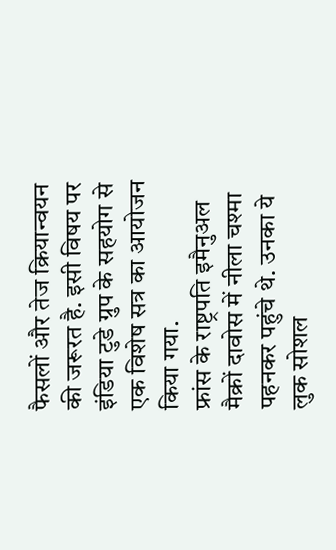फैसलों और तेज क्रियान्वयन की जरूरत है. इसी विषय पर इंडिया टुडे ग्रुप के सहयोग से एक विशेष सत्र का आयोजन किया गया.
फ्रांस के राष्ट्रपति इमैनुअल मैक्रों दावोस में नीला चश्मा पहनकर पहुंचे थे. उनका ये लुक सोशल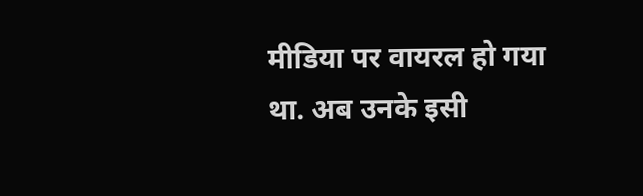मीडिया पर वायरल हो गया था. अब उनके इसी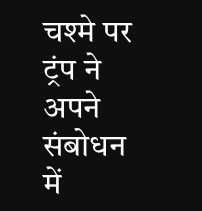चश्मे पर ट्रंप ने अपने संबोधन में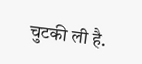चुटकी ली है.